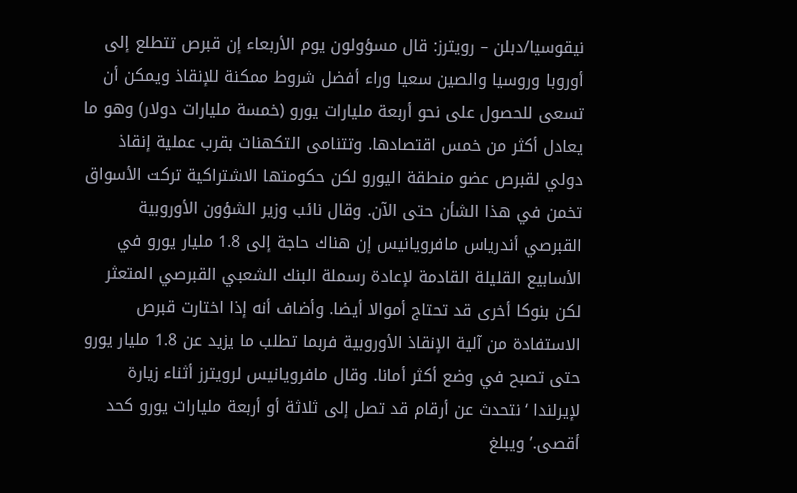نيقوسيا/دبلن – رويترز: قال مسؤولون يوم الأربعاء إن قبرص تتطلع إلى أوروبا وروسيا والصين سعيا وراء أفضل شروط ممكنة للإنقاذ ويمكن أن تسعى للحصول على نحو أربعة مليارات يورو (خمسة مليارات دولار) وهو ما يعادل أكثر من خمس اقتصادها. وتتنامى التكهنات بقرب عملية إنقاذ دولي لقبرص عضو منطقة اليورو لكن حكومتها الاشتراكية تركت الأسواق تخمن في هذا الشأن حتى الآن. وقال نائب وزير الشؤون الأوروبية القبرصي أندرياس مافرويانيس إن هناك حاجة إلى 1.8 مليار يورو في الأسابيع القليلة القادمة لإعادة رسملة البنك الشعبي القبرصي المتعثر لكن بنوكا أخرى قد تحتاج أموالا أيضا. وأضاف أنه إذا اختارت قبرص الاستفادة من آلية الإنقاذ الأوروبية فربما تطلب ما يزيد عن 1.8 مليار يورو حتى تصبح في وضع أكثر أمانا. وقال مافرويانيس لرويترز أثناء زيارة لإيرلندا ‘نتحدث عن أرقام قد تصل إلى ثلاثة أو أربعة مليارات يورو كحد أقصى.’ ويبلغ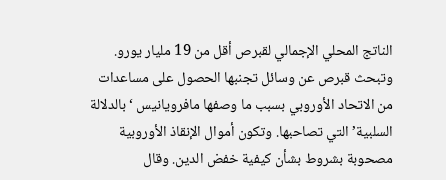الناتج المحلي الإجمالي لقبرص أقل من 19 مليار يورو. وتبحث قبرص عن وسائل تجنبها الحصول على مساعدات من الاتحاد الأوروبي بسبب ما وصفها مافرويانيس ‘بالدلالة السلبية’ التي تصاحبها. وتكون أموال الإنقاذ الأوروبية مصحوبة بشروط بشأن كيفية خفض الدين. وقال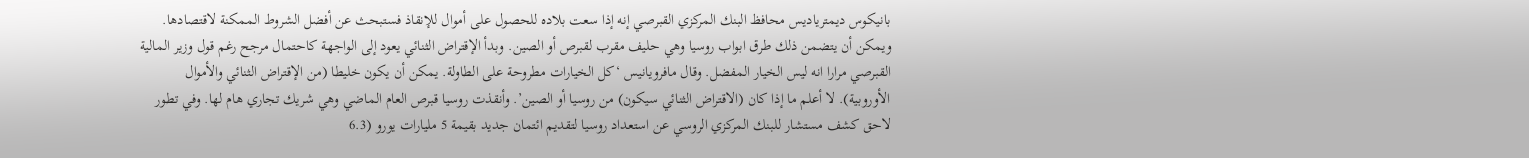بانيكوس ديمترياديس محافظ البنك المركزي القبرصي إنه إذا سعت بلاده للحصول على أموال للإنقاذ فستبحث عن أفضل الشروط الممكنة لاقتصادها. ويمكن أن يتضمن ذلك طرق ابواب روسيا وهي حليف مقرب لقبرص أو الصين. وبدأ الإقتراض الثنائي يعود إلى الواجهة كاحتمال مرجح رغم قول وزير المالية القبرصي مرارا انه ليس الخيار المفضل. وقال مافرويانيس ‘كل الخيارات مطروحة على الطاولة. يمكن أن يكون خليطا (من الإقتراض الثنائي والأموال الأوروبية). لا أعلم ما إذا كان (الاقتراض الثنائي سيكون) من روسيا أو الصين’. وأنقذت روسيا قبرص العام الماضي وهي شريك تجاري هام لها. وفي تطور لاحق كشف مستشار للبنك المركزي الروسي عن استعداد روسيا لتقديم ائتمان جديد بقيمة 5 مليارات يورو (6.3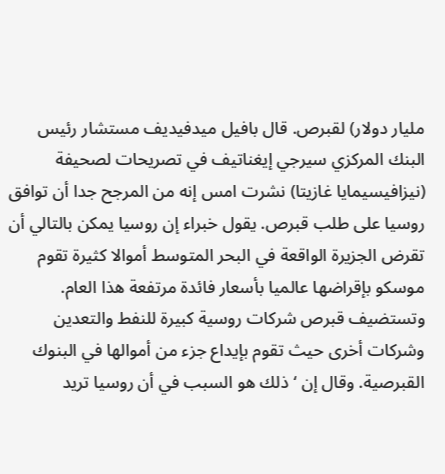مليار دولار) لقبرص. قال بافيل ميدفيديف مستشار رئيس البنك المركزي سيرجي إيغناتيف في تصريحات لصحيفة (نيزافيسيمايا غازيتا) نشرت امس إنه من المرجح جدا أن توافق روسيا على طلب قبرص. يقول خبراء إن روسيا يمكن بالتالي أن تقرض الجزيرة الواقعة في البحر المتوسط أموالا كثيرة تقوم موسكو بإقراضها عالميا بأسعار فائدة مرتفعة هذا العام. وتستضيف قبرص شركات روسية كبيرة للنفط والتعدين وشركات أخرى حيث تقوم بإيداع جزء من أموالها في البنوك القبرصية. وقال إن ‘ذلك هو السبب في أن روسيا تريد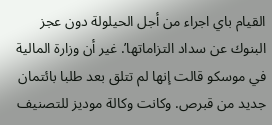القيام باي اجراء من أجل الحيلولة دون عجز البنوك عن سداد التزاماتها’. غير أن وزارة المالية في موسكو قالت إنها لم تتلق بعد طلبا بائتمان جديد من قبرص. وكانت وكالة موديز للتصنيف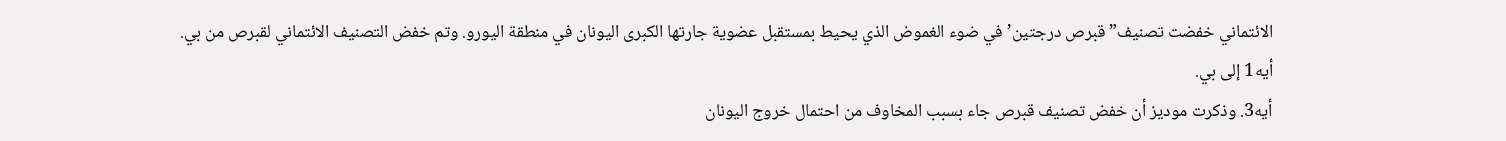الائتماني خفضت تصنيف”قبرص درجتين’في ضوء الغموض الذي يحيط بمستقبل عضوية جارتها الكبرى اليونان في منطقة اليورو. وتم خفض التصنيف الائتماني لقبرص من بي.
أيه1 إلى بي.
أيه3. وذكرت موديز أن خفض تصنيف قبرص جاء بسبب المخاوف من احتمال خروج اليونان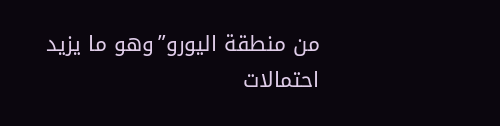من منطقة اليورو”وهو ما يزيد احتمالات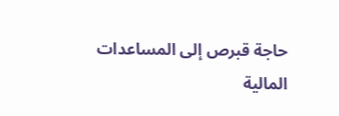حاجة قبرص إلى المساعدات المالية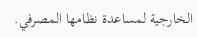الخارجية لمساعدة نظامها المصرفي.